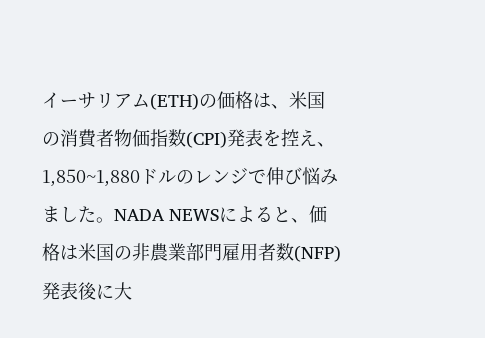イーサリアム(ETH)の価格は、米国の消費者物価指数(CPI)発表を控え、1,850~1,880ドルのレンジで伸び悩みました。NADA NEWSによると、価格は米国の非農業部門雇用者数(NFP)発表後に大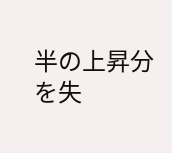半の上昇分を失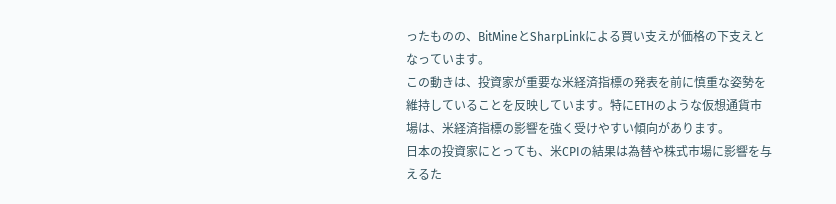ったものの、BitMineとSharpLinkによる買い支えが価格の下支えとなっています。
この動きは、投資家が重要な米経済指標の発表を前に慎重な姿勢を維持していることを反映しています。特にETHのような仮想通貨市場は、米経済指標の影響を強く受けやすい傾向があります。
日本の投資家にとっても、米CPIの結果は為替や株式市場に影響を与えるた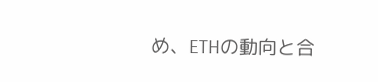め、ETHの動向と合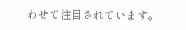わせて注目されています。